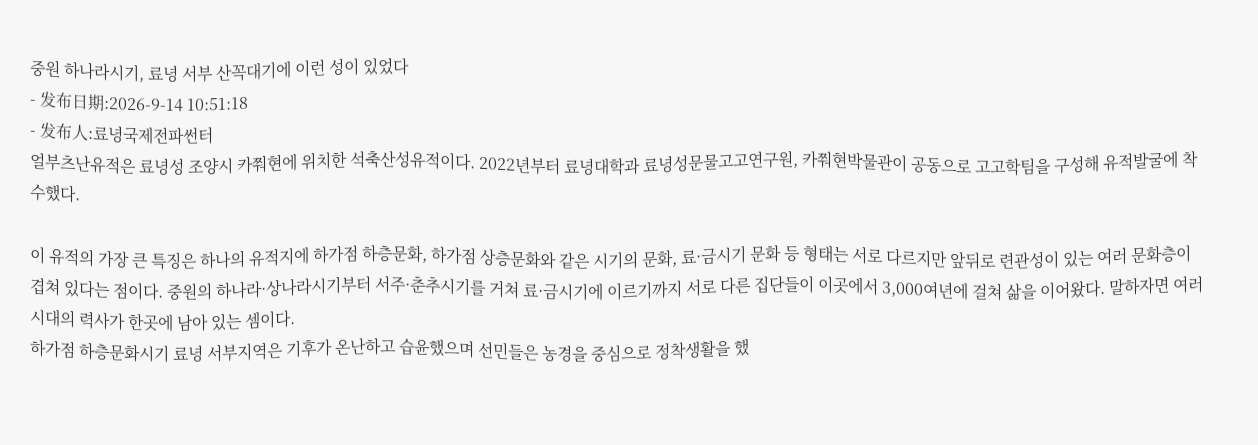중원 하나라시기, 료녕 서부 산꼭대기에 이런 성이 있었다
- 发布日期:2026-9-14 10:51:18
- 发布人:료녕국제전파썬터
얼부츠난유적은 료녕성 조양시 카쭤현에 위치한 석축산성유적이다. 2022년부터 료녕대학과 료녕성문물고고연구원, 카쭤현박물관이 공동으로 고고학팀을 구성해 유적발굴에 착수했다.

이 유적의 가장 큰 특징은 하나의 유적지에 하가점 하층문화, 하가점 상층문화와 같은 시기의 문화, 료·금시기 문화 등 형태는 서로 다르지만 앞뒤로 련관성이 있는 여러 문화층이 겹쳐 있다는 점이다. 중원의 하나라·상나라시기부터 서주·춘추시기를 거쳐 료·금시기에 이르기까지 서로 다른 집단들이 이곳에서 3,000여년에 걸쳐 삶을 이어왔다. 말하자면 여러 시대의 력사가 한곳에 남아 있는 셈이다.
하가점 하층문화시기 료녕 서부지역은 기후가 온난하고 습윤했으며 선민들은 농경을 중심으로 정착생활을 했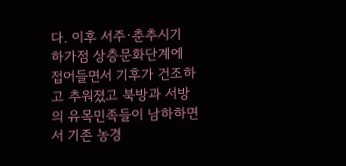다. 이후 서주·춘추시기 하가점 상층문화단계에 접어들면서 기후가 건조하고 추워졌고 북방과 서방의 유목민족들이 남하하면서 기존 농경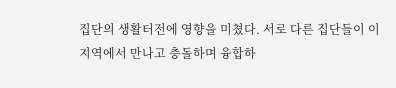집단의 생활터전에 영향을 미쳤다. 서로 다른 집단들이 이 지역에서 만나고 충돌하며 융합하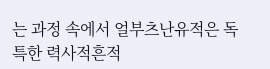는 과정 속에서 얼부츠난유적은 독특한 력사적흔적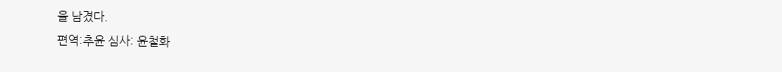을 남겼다.
편역:추윤 심사: 윤철화